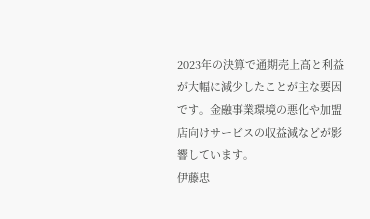2023年の決算で通期売上高と利益が大幅に減少したことが主な要因です。金融事業環境の悪化や加盟店向けサービスの収益減などが影響しています。
伊藤忠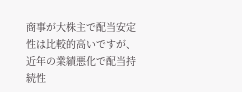商事が大株主で配当安定性は比較的高いですが、近年の業績悪化で配当持続性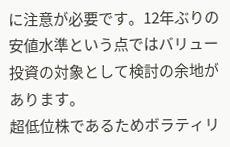に注意が必要です。12年ぶりの安値水準という点ではバリュー投資の対象として検討の余地があります。
超低位株であるためボラティリ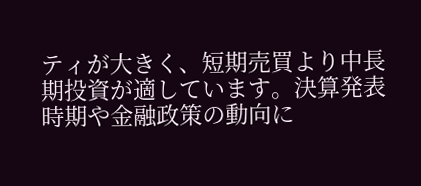ティが大きく、短期売買より中長期投資が適しています。決算発表時期や金融政策の動向に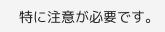特に注意が必要です。